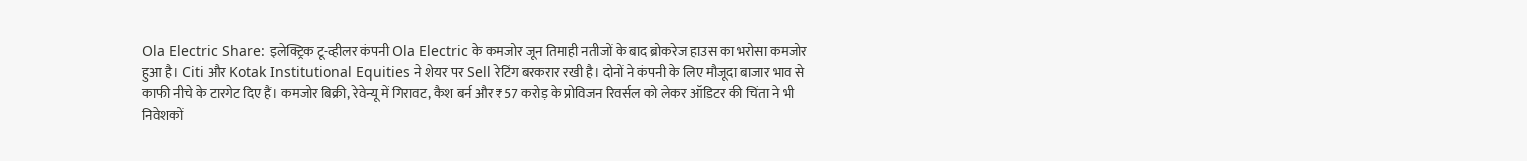Ola Electric Share: इलेक्ट्रिक टू-व्हीलर कंपनी Ola Electric के कमजोर जून तिमाही नतीजों के बाद ब्रोकरेज हाउस का भरोसा कमजोर हुआ है। Citi और Kotak Institutional Equities ने शेयर पर Sell रेटिंग बरकरार रखी है। दोनों ने कंपनी के लिए मौजूदा बाजार भाव से काफी नीचे के टारगेट दिए हैं। कमजोर बिक्री, रेवेन्यू में गिरावट, कैश बर्न और ₹57 करोड़ के प्रोविजन रिवर्सल को लेकर ऑडिटर की चिंता ने भी निवेशकों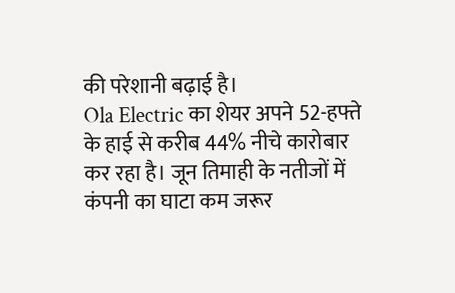की परेशानी बढ़ाई है।
Ola Electric का शेयर अपने 52-हफ्ते के हाई से करीब 44% नीचे कारोबार कर रहा है। जून तिमाही के नतीजों में कंपनी का घाटा कम जरूर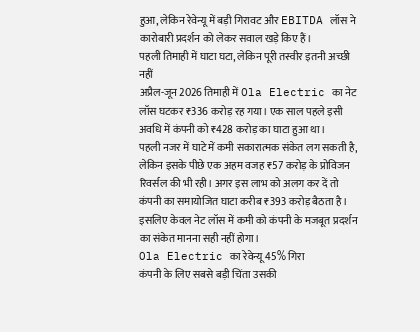हुआ, लेकिन रेवेन्यू में बड़ी गिरावट और EBITDA लॉस ने कारोबारी प्रदर्शन को लेकर सवाल खड़े किए हैं।
पहली तिमाही में घाटा घटा, लेकिन पूरी तस्वीर इतनी अच्छी नहीं
अप्रैल-जून 2026 तिमाही में Ola Electric का नेट लॉस घटकर ₹336 करोड़ रह गया। एक साल पहले इसी अवधि में कंपनी को ₹428 करोड़ का घाटा हुआ था।
पहली नजर में घाटे में कमी सकारात्मक संकेत लग सकती है, लेकिन इसके पीछे एक अहम वजह ₹57 करोड़ के प्रोविजन रिवर्सल की भी रही। अगर इस लाभ को अलग कर दें तो कंपनी का समायोजित घाटा करीब ₹393 करोड़ बैठता है। इसलिए केवल नेट लॉस में कमी को कंपनी के मजबूत प्रदर्शन का संकेत मानना सही नहीं होगा।
Ola Electric का रेवेन्यू 45% गिरा
कंपनी के लिए सबसे बड़ी चिंता उसकी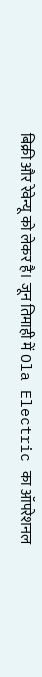बिक्री और रेवेन्यू को लेकर है। जून तिमाही में Ola Electric का ऑपरेशनल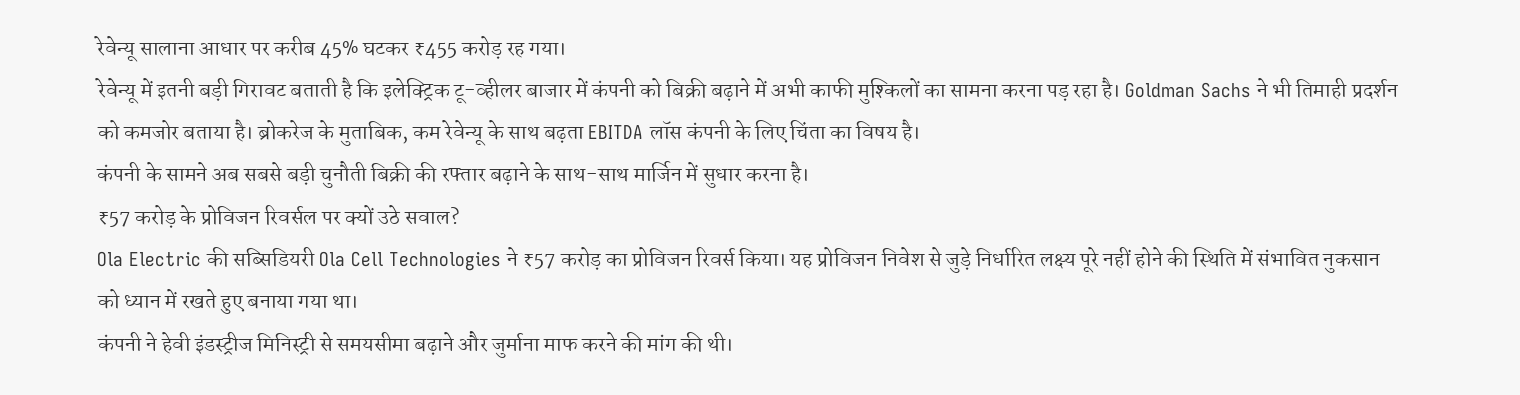रेवेन्यू सालाना आधार पर करीब 45% घटकर ₹455 करोड़ रह गया।
रेवेन्यू में इतनी बड़ी गिरावट बताती है कि इलेक्ट्रिक टू-व्हीलर बाजार में कंपनी को बिक्री बढ़ाने में अभी काफी मुश्किलों का सामना करना पड़ रहा है। Goldman Sachs ने भी तिमाही प्रदर्शन को कमजोर बताया है। ब्रोकरेज के मुताबिक, कम रेवेन्यू के साथ बढ़ता EBITDA लॉस कंपनी के लिए चिंता का विषय है।
कंपनी के सामने अब सबसे बड़ी चुनौती बिक्री की रफ्तार बढ़ाने के साथ-साथ मार्जिन में सुधार करना है।
₹57 करोड़ के प्रोविजन रिवर्सल पर क्यों उठे सवाल?
Ola Electric की सब्सिडियरी Ola Cell Technologies ने ₹57 करोड़ का प्रोविजन रिवर्स किया। यह प्रोविजन निवेश से जुड़े निर्धारित लक्ष्य पूरे नहीं होने की स्थिति में संभावित नुकसान को ध्यान में रखते हुए बनाया गया था।
कंपनी ने हेवी इंडस्ट्रीज मिनिस्ट्री से समयसीमा बढ़ाने और जुर्माना माफ करने की मांग की थी।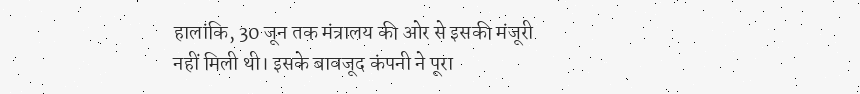हालांकि, 30 जून तक मंत्रालय की ओर से इसकी मंजूरी नहीं मिली थी। इसके बावजूद कंपनी ने पूरा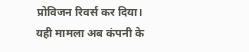प्रोविजन रिवर्स कर दिया।
यही मामला अब कंपनी के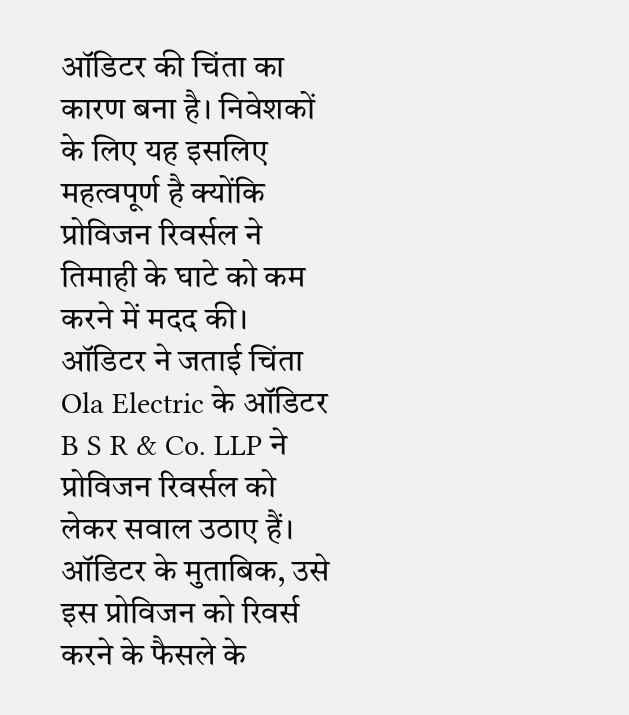ऑडिटर की चिंता का कारण बना है। निवेशकों के लिए यह इसलिए महत्वपूर्ण है क्योंकि प्रोविजन रिवर्सल ने तिमाही के घाटे को कम करने में मदद की।
ऑडिटर ने जताई चिंता
Ola Electric के ऑडिटर B S R & Co. LLP ने प्रोविजन रिवर्सल को लेकर सवाल उठाए हैं। ऑडिटर के मुताबिक, उसे इस प्रोविजन को रिवर्स करने के फैसले के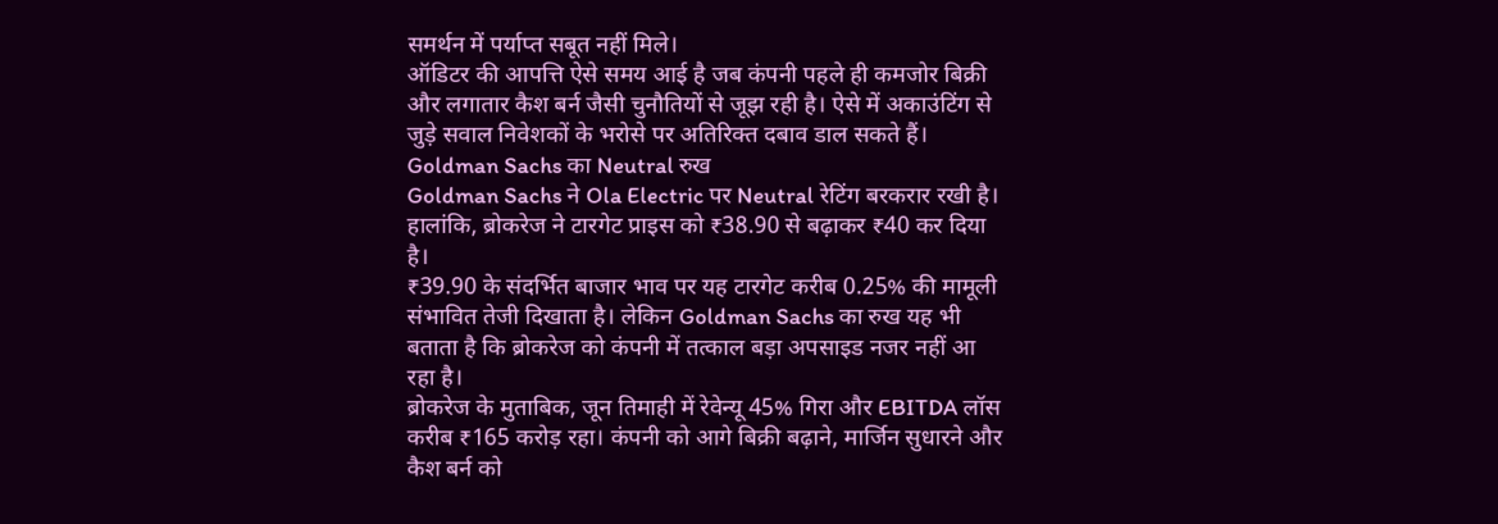समर्थन में पर्याप्त सबूत नहीं मिले।
ऑडिटर की आपत्ति ऐसे समय आई है जब कंपनी पहले ही कमजोर बिक्री और लगातार कैश बर्न जैसी चुनौतियों से जूझ रही है। ऐसे में अकाउंटिंग से जुड़े सवाल निवेशकों के भरोसे पर अतिरिक्त दबाव डाल सकते हैं।
Goldman Sachs का Neutral रुख
Goldman Sachs ने Ola Electric पर Neutral रेटिंग बरकरार रखी है। हालांकि, ब्रोकरेज ने टारगेट प्राइस को ₹38.90 से बढ़ाकर ₹40 कर दिया है।
₹39.90 के संदर्भित बाजार भाव पर यह टारगेट करीब 0.25% की मामूली संभावित तेजी दिखाता है। लेकिन Goldman Sachs का रुख यह भी बताता है कि ब्रोकरेज को कंपनी में तत्काल बड़ा अपसाइड नजर नहीं आ रहा है।
ब्रोकरेज के मुताबिक, जून तिमाही में रेवेन्यू 45% गिरा और EBITDA लॉस करीब ₹165 करोड़ रहा। कंपनी को आगे बिक्री बढ़ाने, मार्जिन सुधारने और कैश बर्न को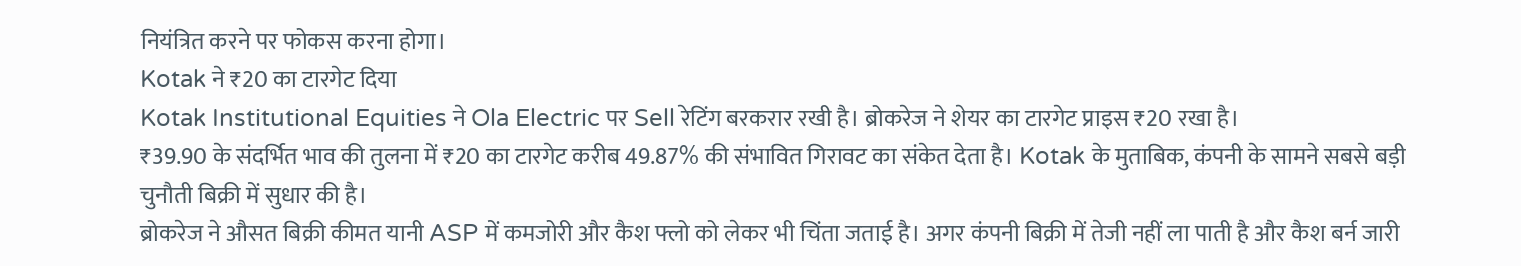नियंत्रित करने पर फोकस करना होगा।
Kotak ने ₹20 का टारगेट दिया
Kotak Institutional Equities ने Ola Electric पर Sell रेटिंग बरकरार रखी है। ब्रोकरेज ने शेयर का टारगेट प्राइस ₹20 रखा है।
₹39.90 के संदर्भित भाव की तुलना में ₹20 का टारगेट करीब 49.87% की संभावित गिरावट का संकेत देता है। Kotak के मुताबिक, कंपनी के सामने सबसे बड़ी चुनौती बिक्री में सुधार की है।
ब्रोकरेज ने औसत बिक्री कीमत यानी ASP में कमजोरी और कैश फ्लो को लेकर भी चिंता जताई है। अगर कंपनी बिक्री में तेजी नहीं ला पाती है और कैश बर्न जारी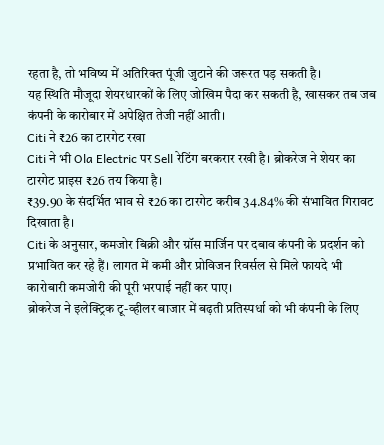रहता है, तो भविष्य में अतिरिक्त पूंजी जुटाने की जरूरत पड़ सकती है।
यह स्थिति मौजूदा शेयरधारकों के लिए जोखिम पैदा कर सकती है, खासकर तब जब कंपनी के कारोबार में अपेक्षित तेजी नहीं आती।
Citi ने ₹26 का टारगेट रखा
Citi ने भी Ola Electric पर Sell रेटिंग बरकरार रखी है। ब्रोकरेज ने शेयर का टारगेट प्राइस ₹26 तय किया है।
₹39.90 के संदर्भित भाव से ₹26 का टारगेट करीब 34.84% की संभावित गिरावट दिखाता है।
Citi के अनुसार, कमजोर बिक्री और ग्रॉस मार्जिन पर दबाव कंपनी के प्रदर्शन को प्रभावित कर रहे हैं। लागत में कमी और प्रोविजन रिवर्सल से मिले फायदे भी कारोबारी कमजोरी की पूरी भरपाई नहीं कर पाए।
ब्रोकरेज ने इलेक्ट्रिक टू-व्हीलर बाजार में बढ़ती प्रतिस्पर्धा को भी कंपनी के लिए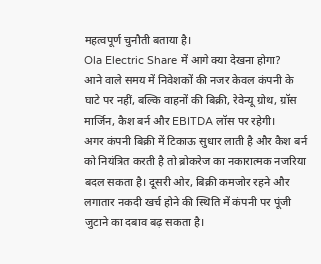महत्वपूर्ण चुनौती बताया है।
Ola Electric Share में आगे क्या देखना होगा?
आने वाले समय में निवेशकों की नजर केवल कंपनी के घाटे पर नहीं, बल्कि वाहनों की बिक्री, रेवेन्यू ग्रोथ, ग्रॉस मार्जिन, कैश बर्न और EBITDA लॉस पर रहेगी।
अगर कंपनी बिक्री में टिकाऊ सुधार लाती है और कैश बर्न को नियंत्रित करती है तो ब्रोकरेज का नकारात्मक नजरिया बदल सकता है। दूसरी ओर, बिक्री कमजोर रहने और लगातार नकदी खर्च होने की स्थिति में कंपनी पर पूंजी जुटाने का दबाव बढ़ सकता है।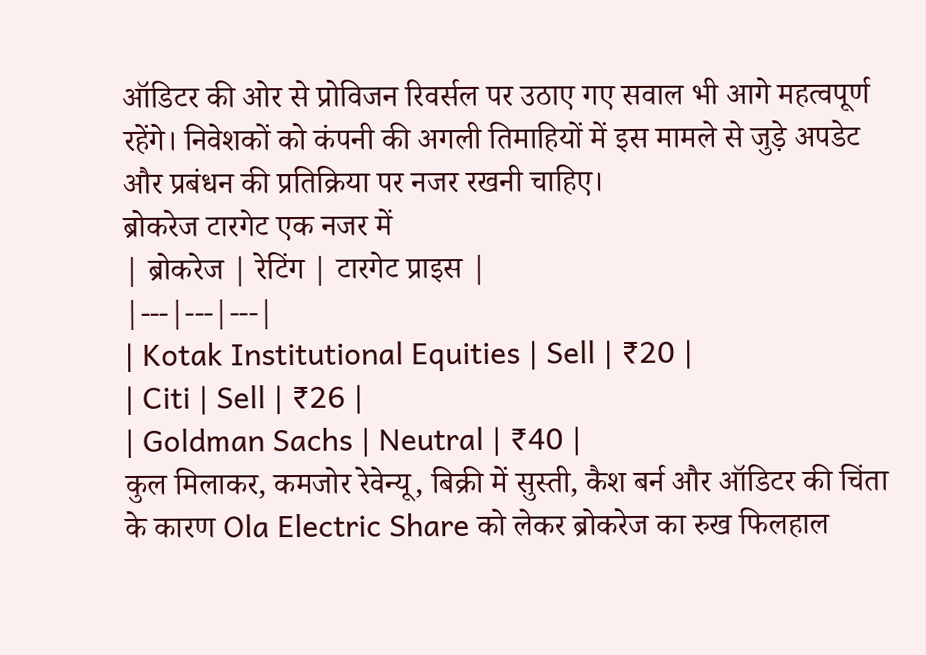ऑडिटर की ओर से प्रोविजन रिवर्सल पर उठाए गए सवाल भी आगे महत्वपूर्ण रहेंगे। निवेशकों को कंपनी की अगली तिमाहियों में इस मामले से जुड़े अपडेट और प्रबंधन की प्रतिक्रिया पर नजर रखनी चाहिए।
ब्रोकरेज टारगेट एक नजर में
| ब्रोकरेज | रेटिंग | टारगेट प्राइस |
|---|---|---|
| Kotak Institutional Equities | Sell | ₹20 |
| Citi | Sell | ₹26 |
| Goldman Sachs | Neutral | ₹40 |
कुल मिलाकर, कमजोर रेवेन्यू, बिक्री में सुस्ती, कैश बर्न और ऑडिटर की चिंता के कारण Ola Electric Share को लेकर ब्रोकरेज का रुख फिलहाल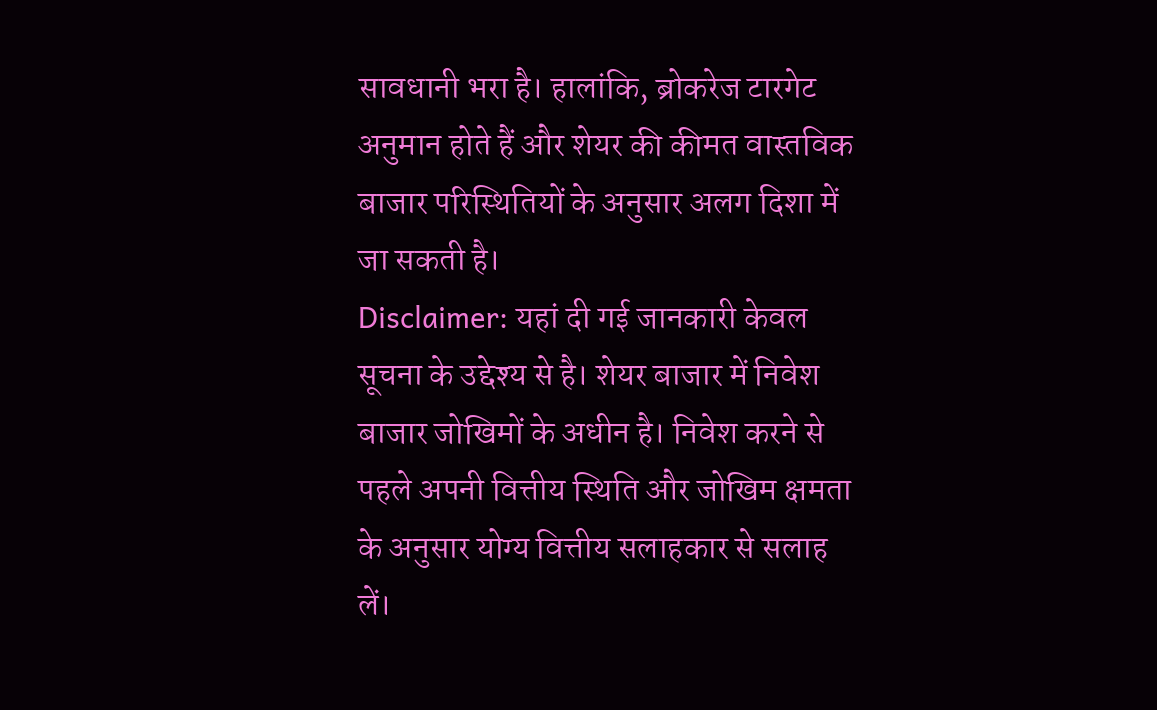सावधानी भरा है। हालांकि, ब्रोकरेज टारगेट अनुमान होते हैं और शेयर की कीमत वास्तविक बाजार परिस्थितियों के अनुसार अलग दिशा में जा सकती है।
Disclaimer: यहां दी गई जानकारी केवल सूचना के उद्देश्य से है। शेयर बाजार में निवेश बाजार जोखिमों के अधीन है। निवेश करने से पहले अपनी वित्तीय स्थिति और जोखिम क्षमता के अनुसार योग्य वित्तीय सलाहकार से सलाह लें।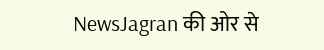NewsJagran की ओर से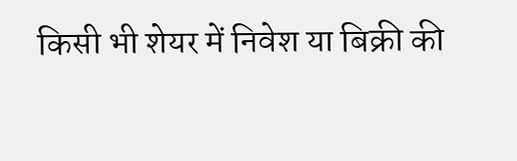किसी भी शेयर में निवेश या बिक्री की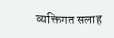व्यक्तिगत सलाह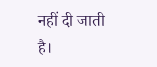नहीं दी जाती है।